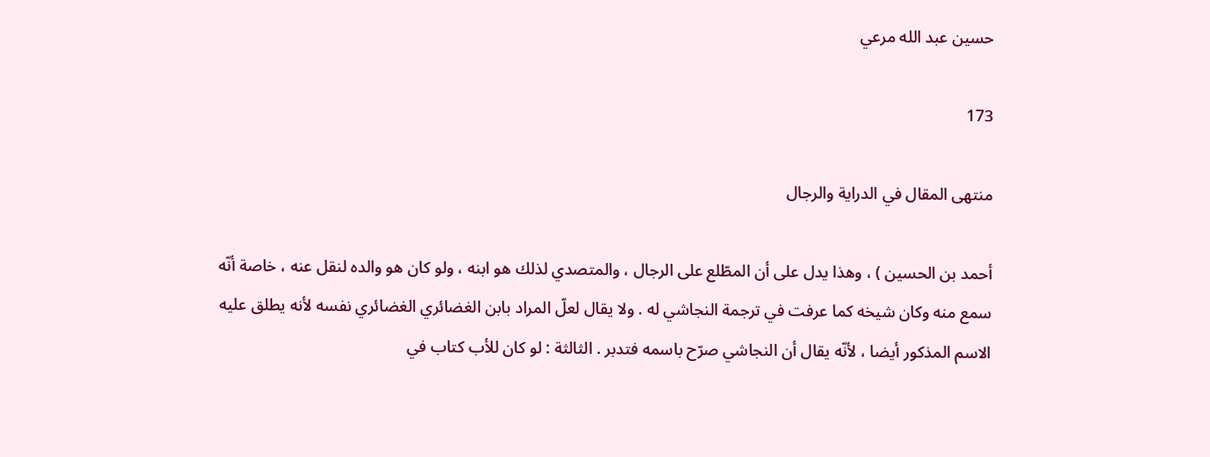حسين عبد الله مرعي

173

منتهى المقال في الدراية والرجال

أحمد بن الحسين ) ، وهذا يدل على أن المطّلع على الرجال ، والمتصدي لذلك هو ابنه ، ولو كان هو والده لنقل عنه ، خاصة أنّه سمع منه وكان شيخه كما عرفت في ترجمة النجاشي له . ولا يقال لعلّ المراد بابن الغضائري الغضائري نفسه لأنه يطلق عليه الاسم المذكور أيضا ، لأنّه يقال أن النجاشي صرّح باسمه فتدبر . الثالثة : لو كان للأب كتاب في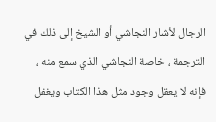الرجال لأشار النجاشي أو الشيخ إلى ذلك في الترجمة ، خاصة النجاشي الذي سمع منه ، فإنه لا يعقل وجود مثل هذا الكتاب ويغفل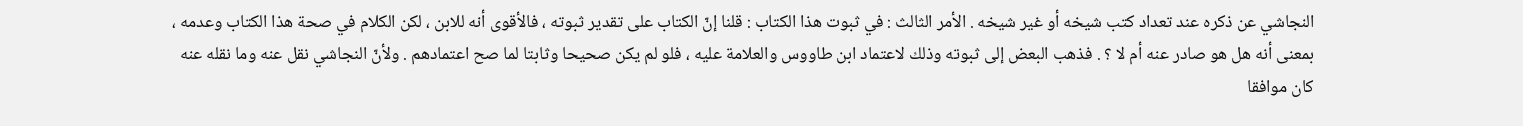النجاشي عن ذكره عند تعداد كتب شيخه أو غير شيخه . الأمر الثالث : في ثبوت هذا الكتاب : قلنا إنّ الكتاب على تقدير ثبوته ، فالأقوى أنه للابن ، لكن الكلام في صحة هذا الكتاب وعدمه ، بمعنى أنه هل هو صادر عنه أم لا ؟ . فذهب البعض إلى ثبوته وذلك لاعتماد ابن طاووس والعلامة عليه ، فلو لم يكن صحيحا وثابتا لما صح اعتمادهم . ولأنّ النجاشي نقل عنه وما نقله عنه كان موافقا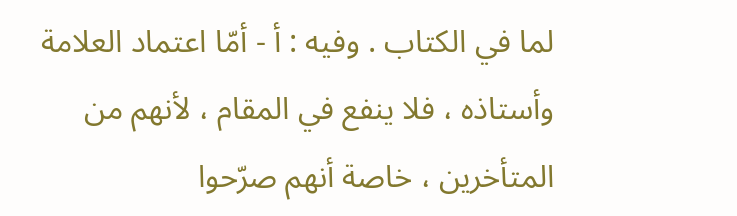لما في الكتاب . وفيه : أ - أمّا اعتماد العلامة وأستاذه ، فلا ينفع في المقام ، لأنهم من المتأخرين ، خاصة أنهم صرّحوا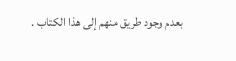بعدم وجود طريق منهم إلى هذا الكتاب .